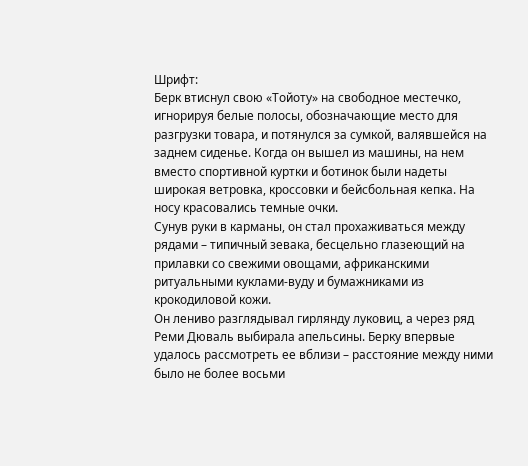Шрифт:
Берк втиснул свою «Тойоту» на свободное местечко, игнорируя белые полосы, обозначающие место для разгрузки товара, и потянулся за сумкой, валявшейся на заднем сиденье. Когда он вышел из машины, на нем вместо спортивной куртки и ботинок были надеты широкая ветровка, кроссовки и бейсбольная кепка. На носу красовались темные очки.
Сунув руки в карманы, он стал прохаживаться между рядами – типичный зевака, бесцельно глазеющий на прилавки со свежими овощами, африканскими ритуальными куклами-вуду и бумажниками из крокодиловой кожи.
Он лениво разглядывал гирлянду луковиц, а через ряд Реми Дюваль выбирала апельсины. Берку впервые удалось рассмотреть ее вблизи – расстояние между ними было не более восьми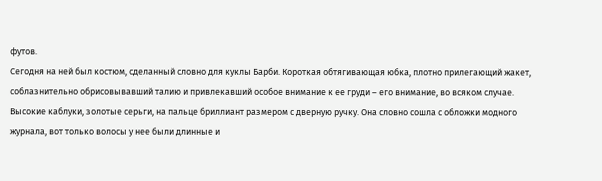футов.
Сегодня на ней был костюм, сделанный словно для куклы Барби. Короткая обтягивающая юбка, плотно прилегающий жакет, соблазнительно обрисовывавший талию и привлекавший особое внимание к ее груди – его внимание, во всяком случае. Высокие каблуки, золотые серьги, на пальце бриллиант размером с дверную ручку. Она словно сошла с обложки модного журнала, вот только волосы у нее были длинные и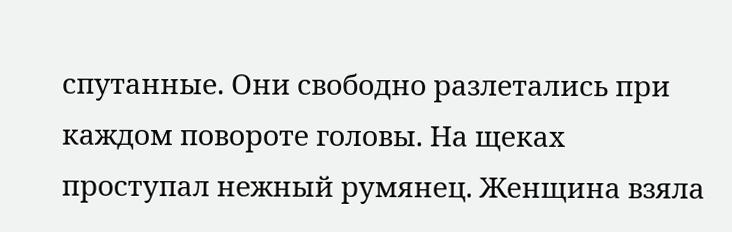спутанные. Они свободно разлетались при каждом повороте головы. На щеках проступал нежный румянец. Женщина взяла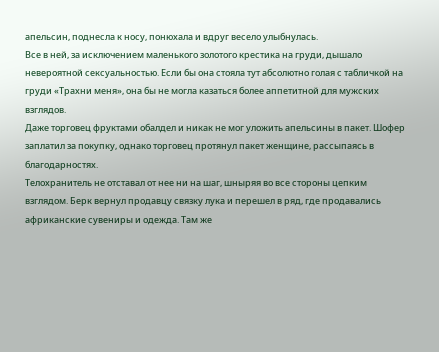апельсин, поднесла к носу, понюхала и вдруг весело улыбнулась.
Все в ней, за исключением маленького золотого крестика на груди, дышало невероятной сексуальностью. Если бы она стояла тут абсолютно голая с табличкой на груди «Трахни меня», она бы не могла казаться более аппетитной для мужских взглядов.
Даже торговец фруктами обалдел и никак не мог уложить апельсины в пакет. Шофер заплатил за покупку, однако торговец протянул пакет женщине, рассыпаясь в благодарностях.
Телохранитель не отставал от нее ни на шаг, шныряя во все стороны цепким взглядом. Берк вернул продавцу связку лука и перешел в ряд, где продавались африканские сувениры и одежда. Там же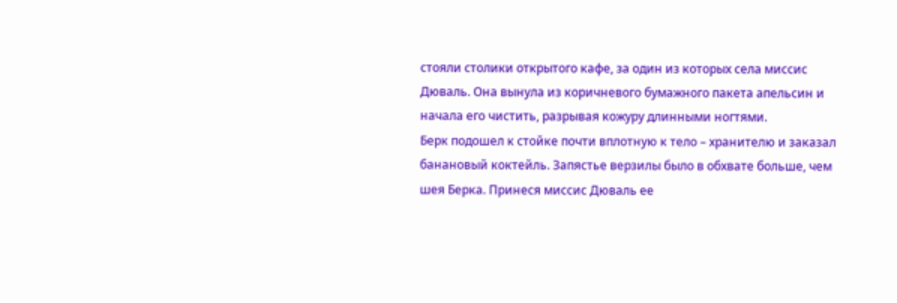стояли столики открытого кафе, за один из которых села миссис Дюваль. Она вынула из коричневого бумажного пакета апельсин и начала его чистить, разрывая кожуру длинными ногтями.
Берк подошел к стойке почти вплотную к тело – хранителю и заказал банановый коктейль. Запястье верзилы было в обхвате больше, чем шея Берка. Принеся миссис Дюваль ее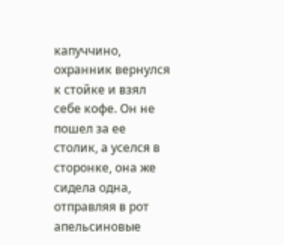капуччино, охранник вернулся к стойке и взял себе кофе. Он не пошел за ее столик, а уселся в сторонке, она же сидела одна, отправляя в рот апельсиновые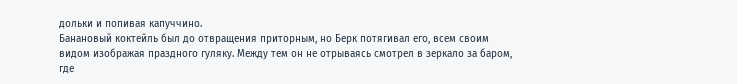дольки и попивая капуччино.
Банановый коктейль был до отвращения приторным, но Берк потягивал его, всем своим видом изображая праздного гуляку. Между тем он не отрываясь смотрел в зеркало за баром, где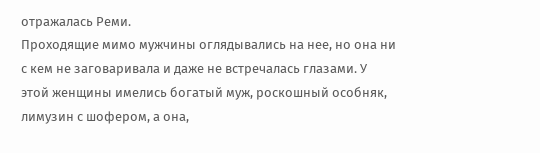отражалась Реми.
Проходящие мимо мужчины оглядывались на нее, но она ни с кем не заговаривала и даже не встречалась глазами. У этой женщины имелись богатый муж, роскошный особняк, лимузин с шофером, а она,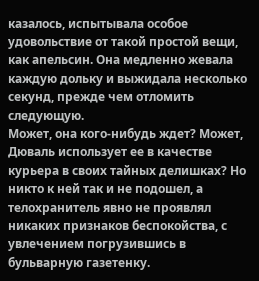казалось, испытывала особое удовольствие от такой простой вещи, как апельсин. Она медленно жевала каждую дольку и выжидала несколько секунд, прежде чем отломить следующую.
Может, она кого-нибудь ждет? Может, Дюваль использует ее в качестве курьера в своих тайных делишках? Но никто к ней так и не подошел, а телохранитель явно не проявлял никаких признаков беспокойства, с увлечением погрузившись в бульварную газетенку.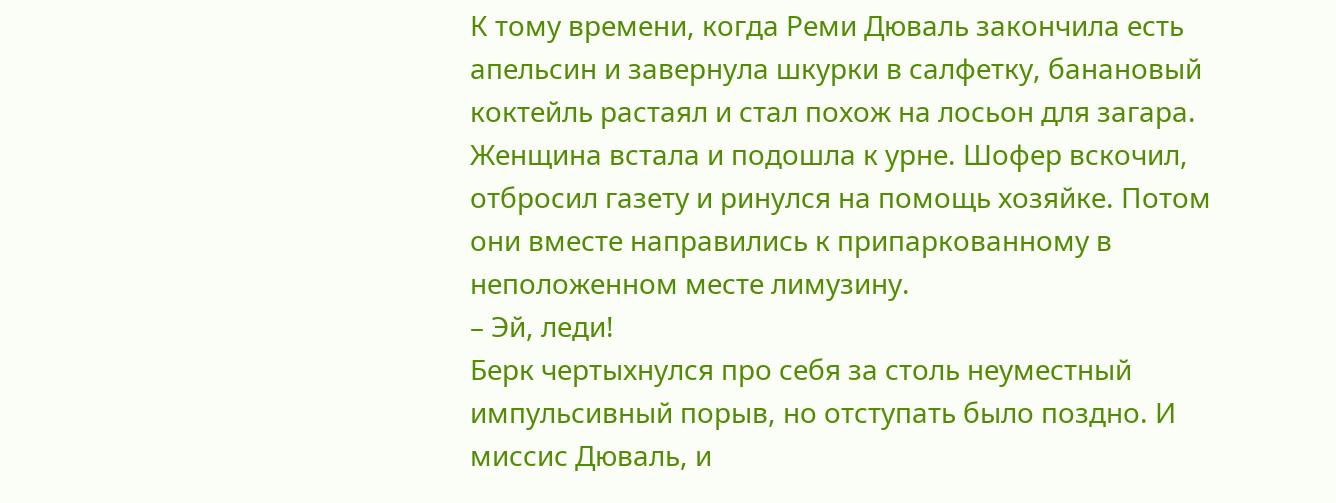К тому времени, когда Реми Дюваль закончила есть апельсин и завернула шкурки в салфетку, банановый коктейль растаял и стал похож на лосьон для загара. Женщина встала и подошла к урне. Шофер вскочил, отбросил газету и ринулся на помощь хозяйке. Потом они вместе направились к припаркованному в неположенном месте лимузину.
– Эй, леди!
Берк чертыхнулся про себя за столь неуместный импульсивный порыв, но отступать было поздно. И миссис Дюваль, и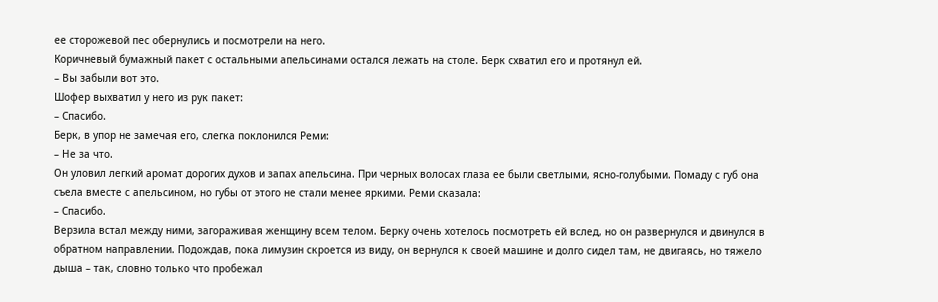ее сторожевой пес обернулись и посмотрели на него.
Коричневый бумажный пакет с остальными апельсинами остался лежать на столе. Берк схватил его и протянул ей.
– Вы забыли вот это.
Шофер выхватил у него из рук пакет:
– Спасибо.
Берк, в упор не замечая его, слегка поклонился Реми:
– Не за что.
Он уловил легкий аромат дорогих духов и запах апельсина. При черных волосах глаза ее были светлыми, ясно-голубыми. Помаду с губ она съела вместе с апельсином, но губы от этого не стали менее яркими. Реми сказала:
– Спасибо.
Верзила встал между ними, загораживая женщину всем телом. Берку очень хотелось посмотреть ей вслед, но он развернулся и двинулся в обратном направлении. Подождав, пока лимузин скроется из виду, он вернулся к своей машине и долго сидел там, не двигаясь, но тяжело дыша – так, словно только что пробежал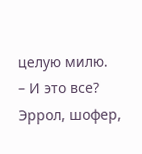целую милю.
– И это все?
Эррол, шофер,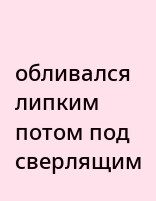обливался липким потом под сверлящим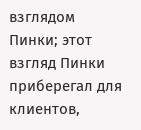взглядом Пинки; этот взгляд Пинки приберегал для клиентов,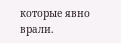которые явно врали.